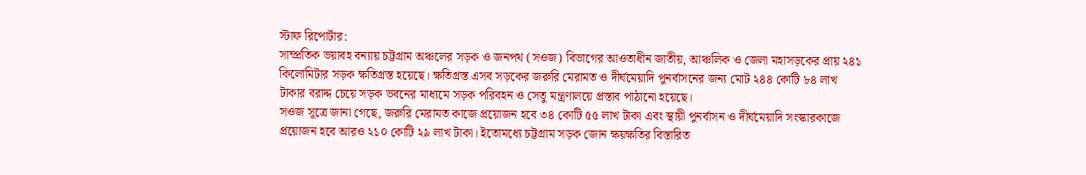স্টাফ রিপোর্টার:
সাম্প্রতিক ভয়াবহ বন্যায় চট্টগ্রাম অঞ্চলের সড়ক ও জনপথ (সওজ) বিভাগের আওতাধীন জাতীয়, আঞ্চলিক ও জেলা মহাসড়কের প্রায় ২৪১ কিলোমিটার সড়ক ক্ষতিগ্রস্ত হয়েছে। ক্ষতিগ্রস্ত এসব সড়কের জরুরি মেরামত ও দীর্ঘমেয়াদি পুনর্বাসনের জন্য মোট ২৪৪ কোটি ৮৪ লাখ টাকার বরাদ্দ চেয়ে সড়ক ভবনের মাধ্যমে সড়ক পরিবহন ও সেতু মন্ত্রণালয়ে প্রস্তাব পাঠানো হয়েছে।
সওজ সূত্রে জানা গেছে, জরুরি মেরামত কাজে প্রয়োজন হবে ৩৪ কোটি ৫৫ লাখ টাকা এবং স্থায়ী পুনর্বাসন ও দীর্ঘমেয়াদি সংস্কারকাজে প্রয়োজন হবে আরও ২১০ কোটি ২৯ লাখ টাকা। ইতোমধ্যে চট্টগ্রাম সড়ক জোন ক্ষয়ক্ষতির বিস্তারিত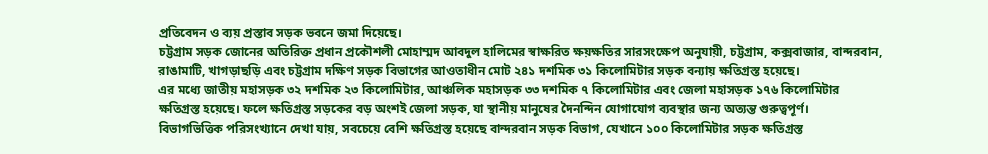প্রতিবেদন ও ব্যয় প্রস্তাব সড়ক ভবনে জমা দিয়েছে।
চট্টগ্রাম সড়ক জোনের অতিরিক্ত প্রধান প্রকৌশলী মোহাম্মদ আবদুল হালিমের স্বাক্ষরিত ক্ষয়ক্ষতির সারসংক্ষেপ অনুযায়ী, চট্টগ্রাম, কক্সবাজার, বান্দরবান, রাঙামাটি, খাগড়াছড়ি এবং চট্টগ্রাম দক্ষিণ সড়ক বিভাগের আওতাধীন মোট ২৪১ দশমিক ৩১ কিলোমিটার সড়ক বন্যায় ক্ষতিগ্রস্ত হয়েছে।
এর মধ্যে জাতীয় মহাসড়ক ৩২ দশমিক ২৩ কিলোমিটার, আঞ্চলিক মহাসড়ক ৩৩ দশমিক ৭ কিলোমিটার এবং জেলা মহাসড়ক ১৭৬ কিলোমিটার ক্ষতিগ্রস্ত হয়েছে। ফলে ক্ষতিগ্রস্ত সড়কের বড় অংশই জেলা সড়ক, যা স্থানীয় মানুষের দৈনন্দিন যোগাযোগ ব্যবস্থার জন্য অত্যন্ত গুরুত্বপূর্ণ।
বিভাগভিত্তিক পরিসংখ্যানে দেখা যায়, সবচেয়ে বেশি ক্ষতিগ্রস্ত হয়েছে বান্দরবান সড়ক বিভাগ, যেখানে ১০০ কিলোমিটার সড়ক ক্ষতিগ্রস্ত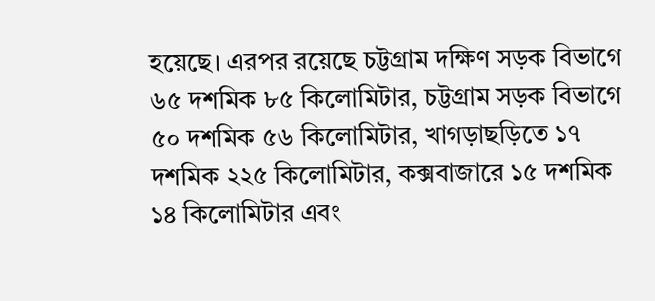হয়েছে। এরপর রয়েছে চট্টগ্রাম দক্ষিণ সড়ক বিভাগে ৬৫ দশমিক ৮৫ কিলোমিটার, চট্টগ্রাম সড়ক বিভাগে ৫০ দশমিক ৫৬ কিলোমিটার, খাগড়াছড়িতে ১৭ দশমিক ২২৫ কিলোমিটার, কক্সবাজারে ১৫ দশমিক ১৪ কিলোমিটার এবং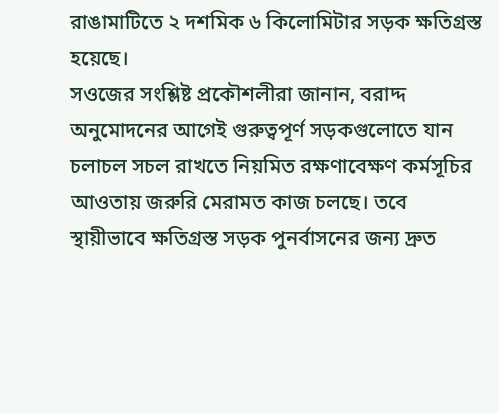রাঙামাটিতে ২ দশমিক ৬ কিলোমিটার সড়ক ক্ষতিগ্রস্ত হয়েছে।
সওজের সংশ্লিষ্ট প্রকৌশলীরা জানান, বরাদ্দ অনুমোদনের আগেই গুরুত্বপূর্ণ সড়কগুলোতে যান চলাচল সচল রাখতে নিয়মিত রক্ষণাবেক্ষণ কর্মসূচির আওতায় জরুরি মেরামত কাজ চলছে। তবে স্থায়ীভাবে ক্ষতিগ্রস্ত সড়ক পুনর্বাসনের জন্য দ্রুত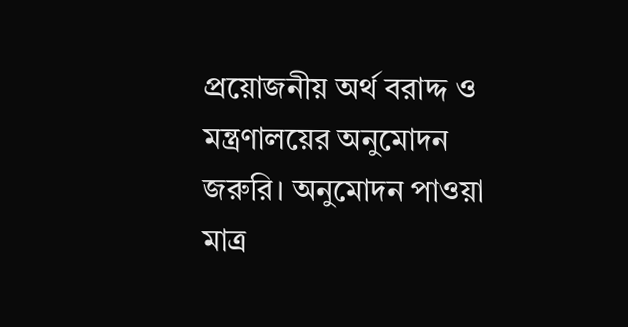প্রয়োজনীয় অর্থ বরাদ্দ ও মন্ত্রণালয়ের অনুমোদন জরুরি। অনুমোদন পাওয়া মাত্র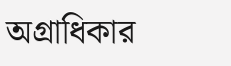অগ্রাধিকার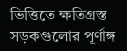ভিত্তিতে ক্ষতিগ্রস্ত সড়কগুলোর পূর্ণাঙ্গ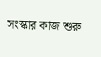সংস্কার কাজ শুরু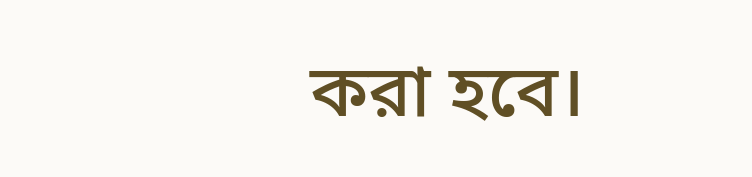করা হবে।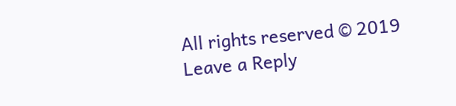All rights reserved © 2019
Leave a Reply